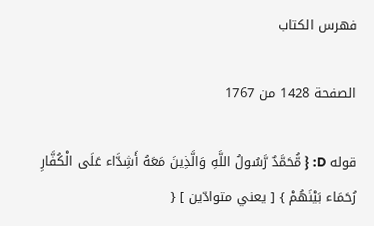فهرس الكتاب

الصفحة 1428 من 1767

قوله D: { مُّحَمَّدٌ رَّسُولُ اللَّهِ وَالَّذِينَ مَعَهُ أَشِدَّاء عَلَى الْكُفَّارِ رُحَمَاء بَيْنَهُمْ } [ يعني متوادّين ] {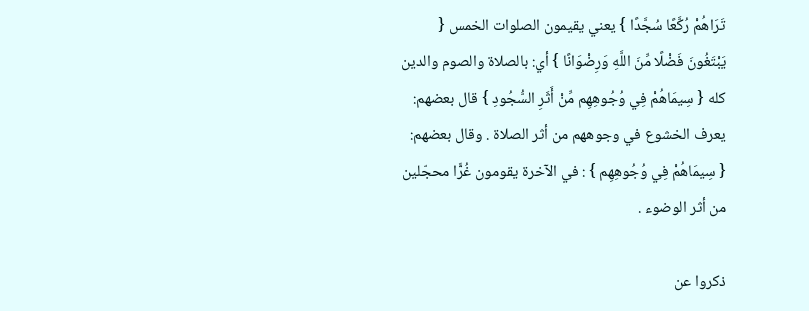تَرَاهُمْ رُكَّعًا سُجَّدًا } يعني يقيمون الصلوات الخمس { يَبْتَغُونَ فَضْلًا مِّنَ اللَّهِ وَرِضْوَانًا } أي: بالصلاة والصوم والدين كله { سِيمَاهُمْ فِي وُجُوهِهِم مِّنْ أَثَرِ السُّجُودِ } قال بعضهم: يعرف الخشوع في وجوههم من أثر الصلاة . وقال بعضهم: { سِيمَاهُمْ فِي وُجُوهِهِم } : في الآخرة يقومون غُرًّا محجّلين من أثر الوضوء .

ذكروا عن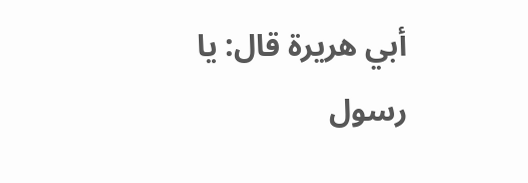أبي هريرة قال: يا رسول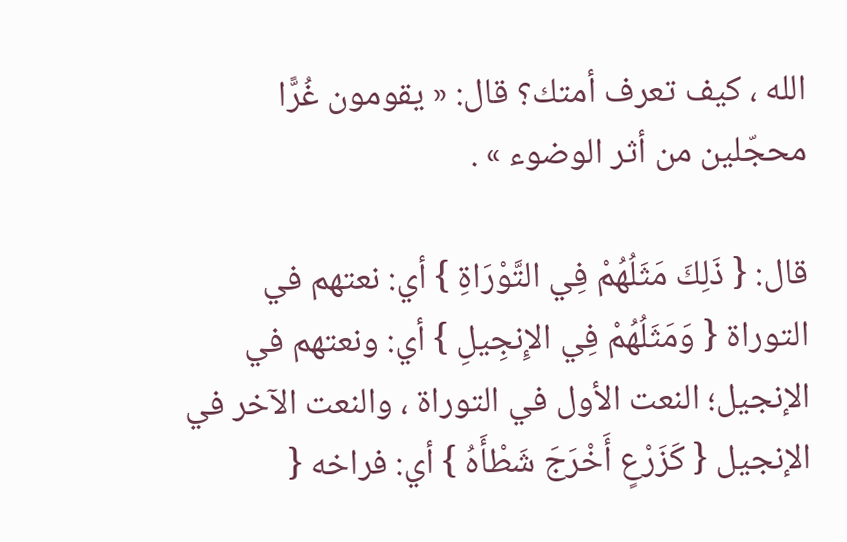الله ، كيف تعرف أمتك؟ قال: « يقومون غُرًّا محجّلين من أثر الوضوء » .

قال: { ذَلِكَ مَثَلُهُمْ فِي التَّوْرَاةِ } أي: نعتهم في التوراة { وَمَثَلُهُمْ فِي الإِنجِيلِ } أي: ونعتهم في الإنجيل؛ النعت الأول في التوراة ، والنعت الآخر في الإنجيل { كَزَرْعٍ أَخْرَجَ شَطْأَهُ } أي: فراخه {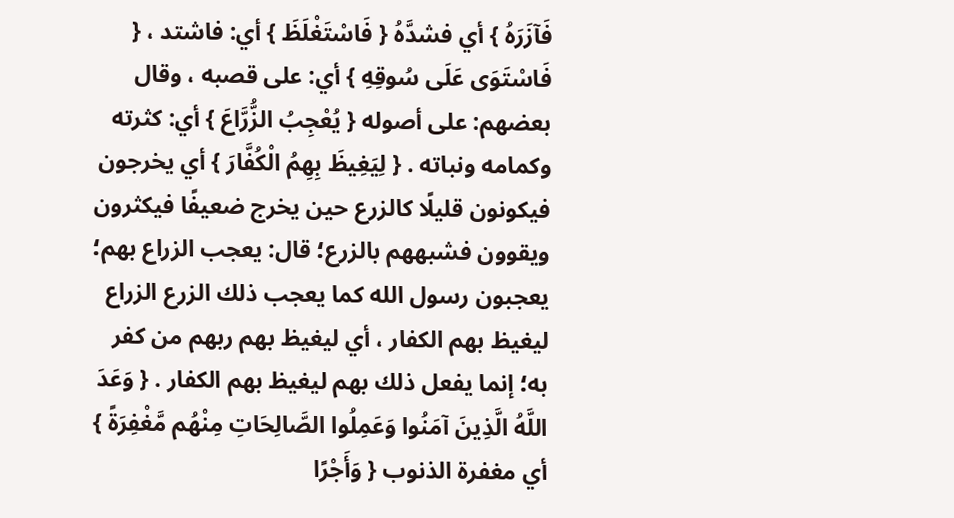فَآزَرَهُ } أي فشدَّهُ { فَاسْتَغْلَظَ } أي: فاشتد ، { فَاسْتَوَى عَلَى سُوقِهِ } أي: على قصبه ، وقال بعضهم: على أصوله { يُعْجِبُ الزُّرَّاعَ } أي: كثرته وكمامه ونباته . { لِيَغِيظَ بِهِمُ الْكُفَّارَ } أي يخرجون فيكونون قليلًا كالزرع حين يخرج ضعيفًا فيكثرون ويقوون فشبههم بالزرع؛ قال: يعجب الزراع بهم؛ يعجبون رسول الله كما يعجب ذلك الزرع الزراع ليغيظ بهم الكفار ، أي ليغيظ بهم ربهم من كفر به؛ إنما يفعل ذلك بهم ليغيظ بهم الكفار . { وَعَدَ اللَّهُ الَّذِينَ آمَنُوا وَعَمِلُوا الصَّالِحَاتِ مِنْهُم مَّغْفِرَةً } أي مغفرة الذنوب { وَأَجْرًا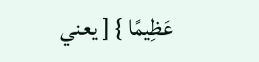عَظِيمًا } [ يعني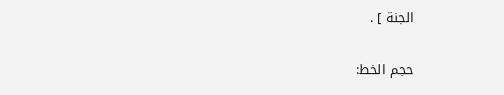الجنة ] .

حجم الخط: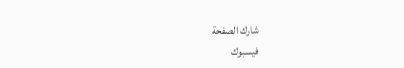شارك الصفحة
فيسبوك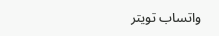واتساب تويتر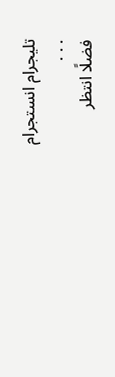تليجرام انستجرام
. . .
فضلًا انتظر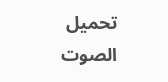تحميل الصوت